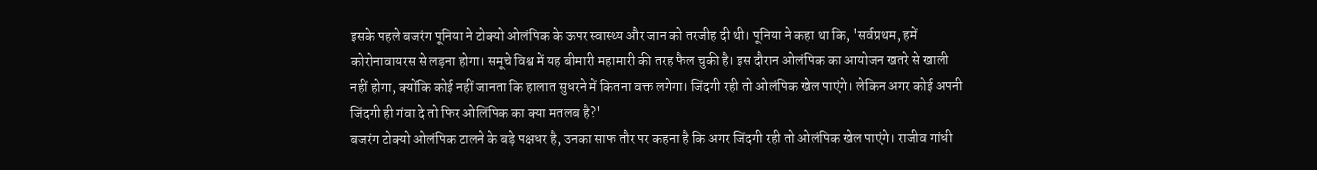इसके पहले बजरंग पूनिया ने टोक्यो ओलंपिक के ऊपर स्वास्थ्य और जान को तरजीह दी थी। पूनिया ने कहा था कि, 'सर्वप्रथम, हमें कोरोनावायरस से लड़ना होगा। समूचे विश्व में यह बीमारी महामारी की तरह फैल चुकी है। इस दौरान ओलंपिक का आयोजन खतरे से खाली नहीं होगा, क्योंकि कोई नहीं जानता कि हालात सुधरने में कितना वक्त लगेगा। जिंदगी रही तो ओलंपिक खेल पाएंगे। लेकिन अगर कोई अपनी जिंदगी ही गंवा दे तो फिर ओलिंपिक का क्या मतलब है?'
बजरंग टोक्यो ओलंपिक टालने के बड़े पक्षधर है, उनका साफ तौर पर कहना है कि अगर जिंदगी रही तो ओलंपिक खेल पाएंगे। राजीव गांधी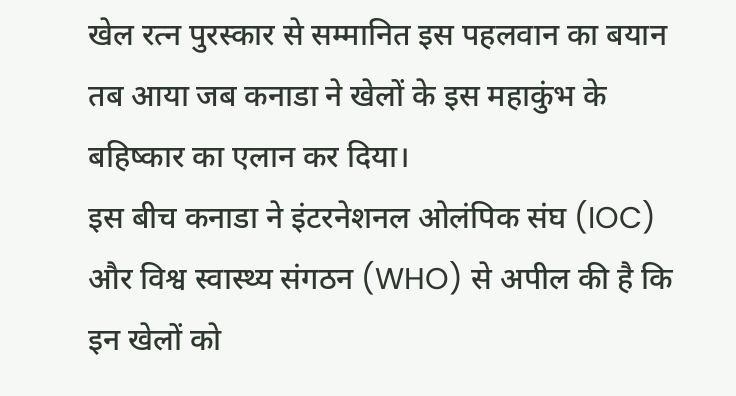खेल रत्न पुरस्कार से सम्मानित इस पहलवान का बयान तब आया जब कनाडा ने खेलों के इस महाकुंभ के बहिष्कार का एलान कर दिया।
इस बीच कनाडा ने इंटरनेशनल ओलंपिक संघ (IOC) और विश्व स्वास्थ्य संगठन (WHO) से अपील की है कि इन खेलों को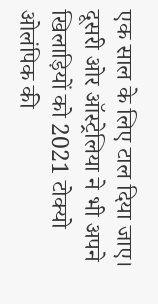एक साल के लिए टाल दिया जाए। दूसरी ओर ऑस्ट्रेलिया ने भी अपने खिलाड़ियों को 2021 टोक्यो ओलंपिक की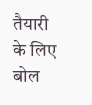तैयारी के लिए बोल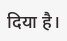दिया है।